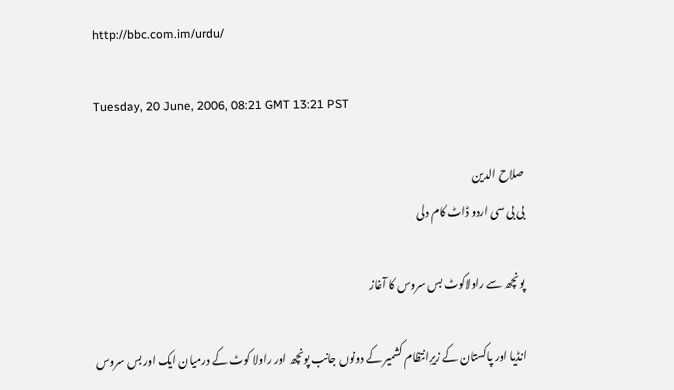http://bbc.com.im/urdu/

Tuesday, 20 June, 2006, 08:21 GMT 13:21 PST

صلاح الدین
بی بی سی اردو ڈاٹ کام دلی

پونچھ سے راولاکوٹ بس سروس کا آغاز

انڈیا اور پاکستان کے زیرِانتظام کشمیر کے دونوں جانب پونچھ اور راولا کوٹ کے درمیان ایک اور بس سروس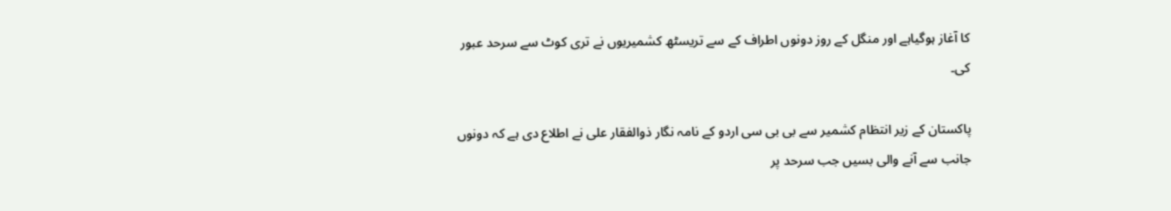کا آغاز ہوگیاہے اور منگل کے روز دونوں اطراف کے سے تریسٹھ کشمیریوں نے تری کوٹ سے سرحد عبور کی۔

پاکستان کے زیر انتظام کشمیر سے بی بی سی اردو کے نامہ نگار ذوالفقار علی نے اطلاع دی ہے کہ دونوں جانب سے آنے والی بسیں جب سرحد پر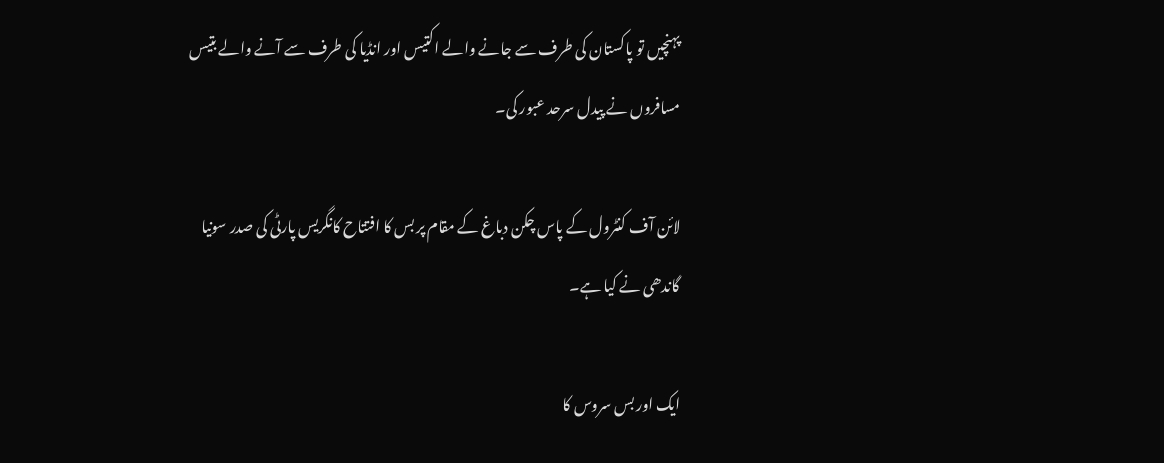پہنچیں تو پاکستان کی طرف سے جانے والے اکتیس اور انڈیا کی طرف سے آنے والے بتیس مسافروں نے پیدل سرحد عبور کی۔

لائن آف کنٹرول کے پاس چکن دباغ کے مقام پر بس کا افتتاح کانگریس پارٹی کی صدر سونیا گاندھی نے کیا ہے۔

ایک اور بس سروس کا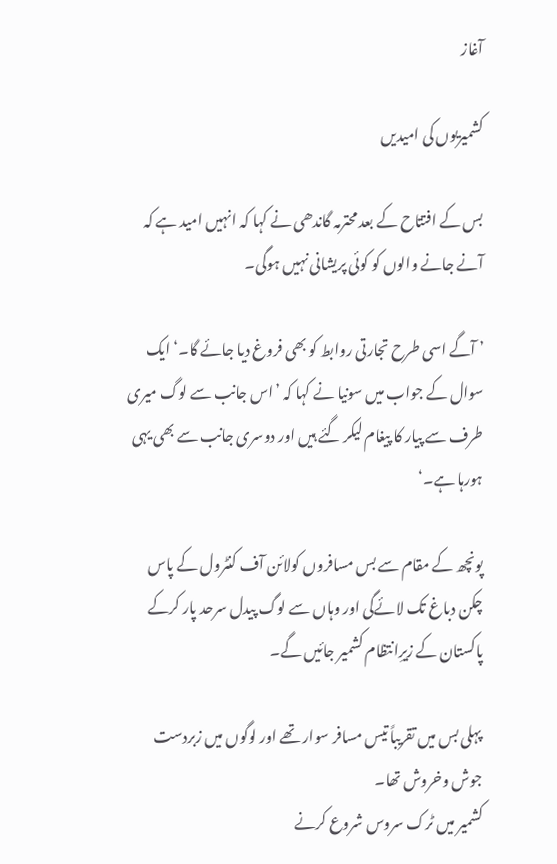آغاز

کشمیریوں کی امیدیں

بس کے افتتاح کے بعد محترمہ گاندھی نے کہا کہ انہیں امید ہے کہ آنے جانے والوں کو کوئی پریشانی نہیں ہوگی۔

’ آگے اسی طرح تجارتی روابط کو بھی فروغ دیا جائے گا۔‘ ایک سوال کے جواب میں سونیا نے کہا کہ ’اس جانب سے لوگ میری طرف سے پیار کا پیغام لیکر گئے ہیں اور دوسری جانب سے بھی یہی ہورہا ہے۔‘

پونچھ کے مقام سے بس مسافروں کولائن آف کنٹرول کے پاس چکن دباغ تک لائےگی اور وہاں سے لوگ پیدل سرحد پار کرکے پاکستان کے زیرِانتظام کشمیر جائیں گے۔

پہلی بس میں تقریباً تیس مسافر سوار تھے اور لوگوں میں زبردست جوش وخروش تھا۔
کشمیر میں ٹرک سروس شروع کرنے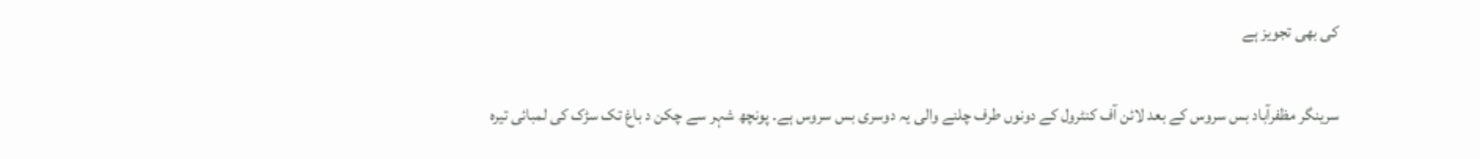کی بھی تجویز ہے

سرینگر مظفرآباد بس سروس کے بعد لائن آف کنٹرول کے دونوں طرف چلنے والی یہ دوسری بس سروس ہے۔ پونچھ شہر سے چکن د باغ تک سڑک کی لمبائی تیرہ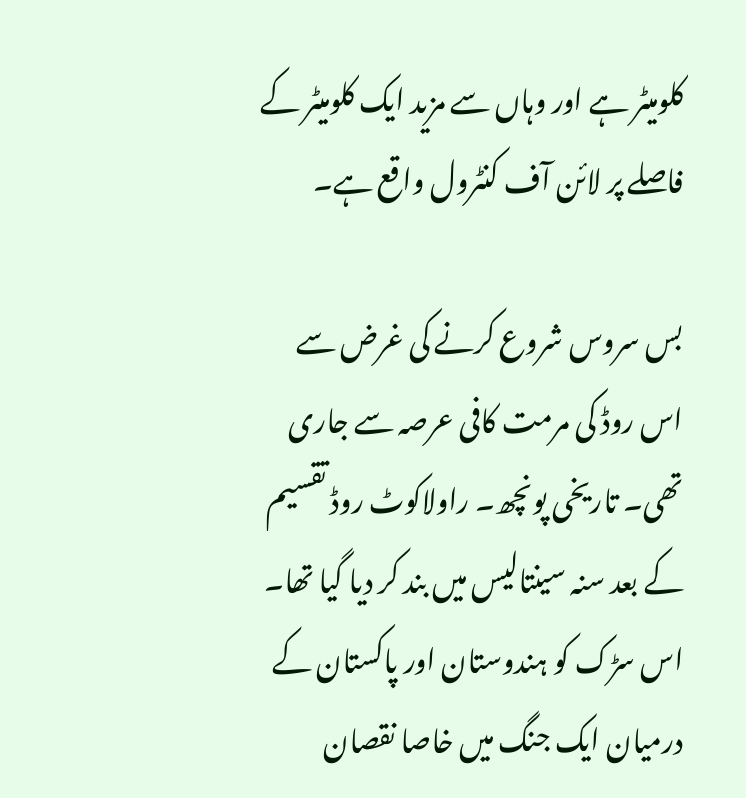کلومیٹر ہے اور وہاں سے مزید ایک کلومیٹر کے فاصلے پر لائن آف کنٹرول واقع ہے۔

بس سروس شروع کرنے کی غرض سے اس روڈ کی مرمت کافی عرصہ سے جاری تھی۔ تاریخی پونچھ۔ راولاکوٹ روڈ تقسیم کے بعد سنہ سینتالیس میں بند کر دیا گیا تھا۔ اس سڑک کو ہندوستان اور پاکستان کے درمیان ایک جنگ میں خاصا نقصان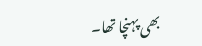بھی پہنچا تھا۔